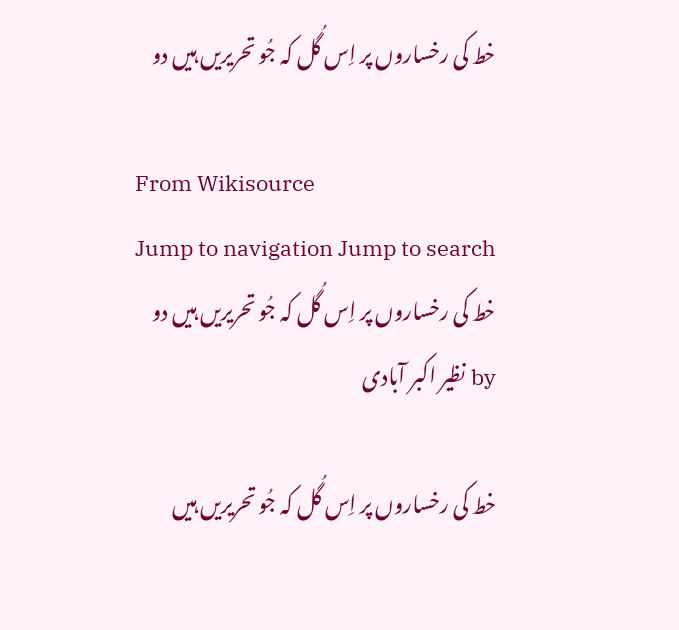خط کی رخساروں پر اِس گُل کہ جُو تحریریں ہیں دو

From Wikisource
Jump to navigation Jump to search
خط کی رخساروں پر اِس گُل کہ جُو تحریریں ہیں دو
by نظیر اکبر آبادی

خط کی رخساروں پر اِس گُل کہ جُو تحریریں ہیں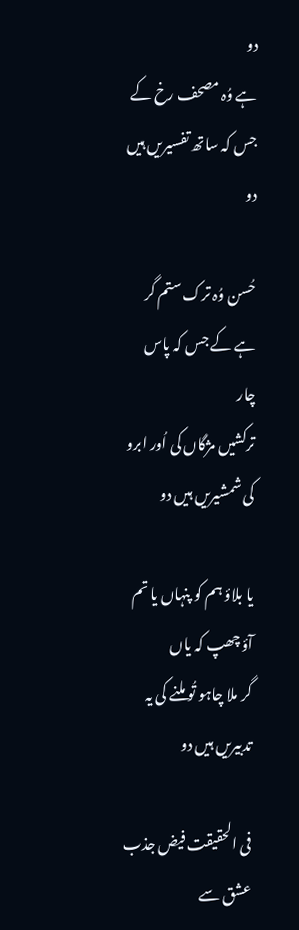دو
ہے وُہ مصحف رخ کے جس کہ ساتھ تفسیریں ہیں دو

حُسن وُہ ترک ستم گر ہے کے جس کہ پاس چار
ترکشیں مژگاں کی اُور ابرو کی شمشیریں ہیں دو

یا بلاؤ ہم کو پنہاں یا تم آؤ چھپ کہ یاں
گر ملا چاہو تُو ملنے کی یہ تدبیریں ہیں دو

فی الحقیقت فیض جذب عشق سے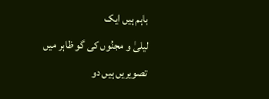باہم ہیں ایک
لیلیٰ و مجنُوں کی گو ظاہر میں تصویریں ہیں دو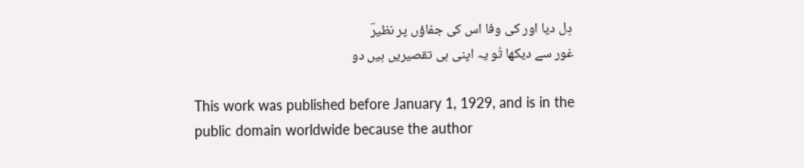دِل دیا اور کی وفا اس کی جفاؤں پر نظیرؔ
غور سے دیکھا تُو یہ اپنی ہی تقصیریں ہیں دو

This work was published before January 1, 1929, and is in the public domain worldwide because the author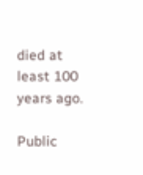died at least 100 years ago.

Public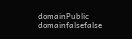domainPublic domainfalsefalse